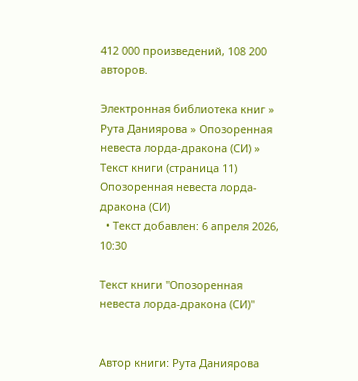412 000 произведений, 108 200 авторов.

Электронная библиотека книг » Рута Даниярова » Опозоренная невеста лорда-дракона (СИ) » Текст книги (страница 11)
Опозоренная невеста лорда-дракона (СИ)
  • Текст добавлен: 6 апреля 2026, 10:30

Текст книги "Опозоренная невеста лорда-дракона (СИ)"


Автор книги: Рута Даниярова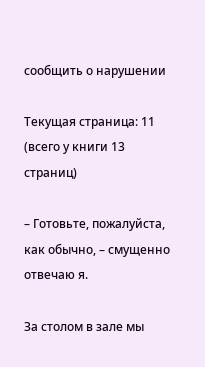сообщить о нарушении

Текущая страница: 11 (всего у книги 13 страниц)

– Готовьте, пожалуйста, как обычно, – смущенно отвечаю я.

За столом в зале мы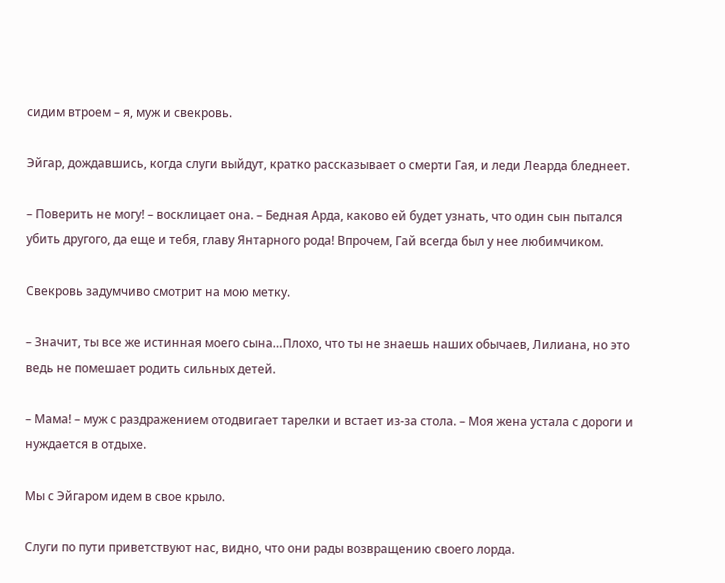сидим втроем – я, муж и свекровь.

Эйгар, дождавшись, когда слуги выйдут, кратко рассказывает о смерти Гая, и леди Леарда бледнеет.

– Поверить не могу! – восклицает она. – Бедная Арда, каково ей будет узнать, что один сын пытался убить другого, да еще и тебя, главу Янтарного рода! Впрочем, Гай всегда был у нее любимчиком.

Свекровь задумчиво смотрит на мою метку.

– Значит, ты все же истинная моего сына…Плохо, что ты не знаешь наших обычаев, Лилиана, но это ведь не помешает родить сильных детей.

– Мама! – муж с раздражением отодвигает тарелки и встает из-за стола. – Моя жена устала с дороги и нуждается в отдыхе.

Мы с Эйгаром идем в свое крыло.

Слуги по пути приветствуют нас, видно, что они рады возвращению своего лорда.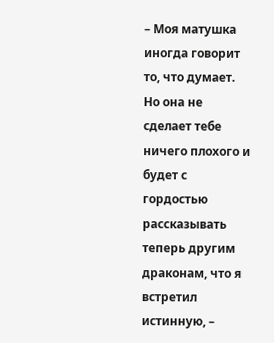– Моя матушка иногда говорит то, что думает. Но она не сделает тебе ничего плохого и будет с гордостью рассказывать теперь другим драконам, что я встретил истинную, –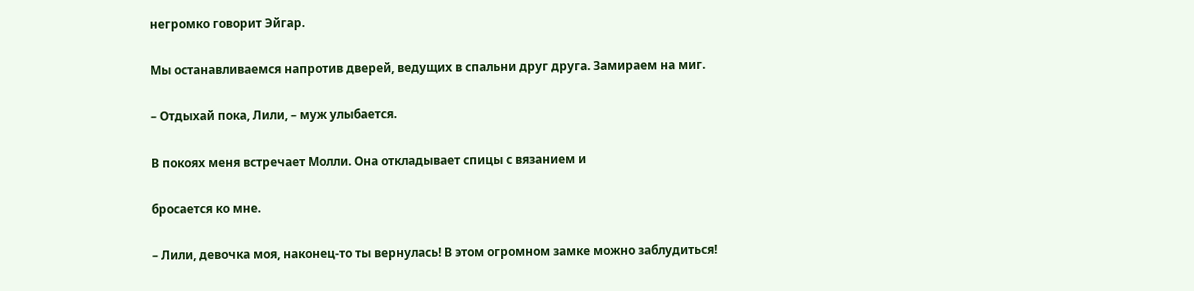негромко говорит Эйгар.

Мы останавливаемся напротив дверей, ведущих в спальни друг друга. Замираем на миг.

– Отдыхай пока, Лили, – муж улыбается.

В покоях меня встречает Молли. Она откладывает спицы с вязанием и

бросается ко мне.

– Лили, девочка моя, наконец-то ты вернулась! В этом огромном замке можно заблудиться!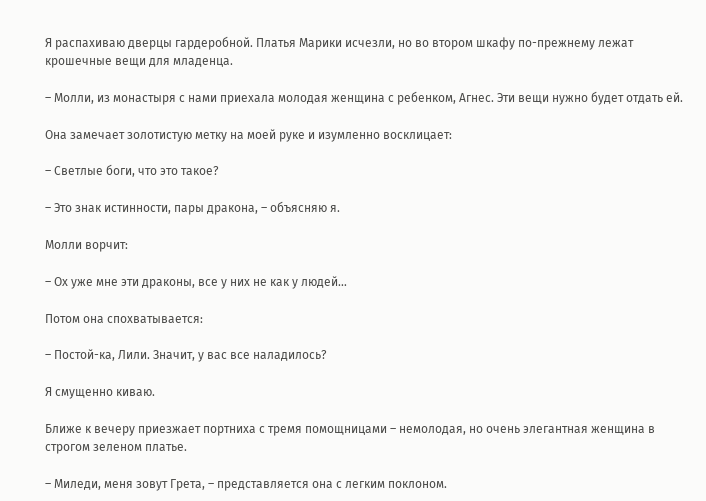Я распахиваю дверцы гардеробной. Платья Марики исчезли, но во втором шкафу по-прежнему лежат крошечные вещи для младенца.

– Молли, из монастыря с нами приехала молодая женщина с ребенком, Агнес. Эти вещи нужно будет отдать ей.

Она замечает золотистую метку на моей руке и изумленно восклицает:

– Светлые боги, что это такое?

– Это знак истинности, пары дракона, – объясняю я.

Молли ворчит:

– Ох уже мне эти драконы, все у них не как у людей…

Потом она спохватывается:

– Постой-ка, Лили. Значит, у вас все наладилось?

Я смущенно киваю.

Ближе к вечеру приезжает портниха с тремя помощницами – немолодая, но очень элегантная женщина в строгом зеленом платье.

– Миледи, меня зовут Грета, – представляется она с легким поклоном.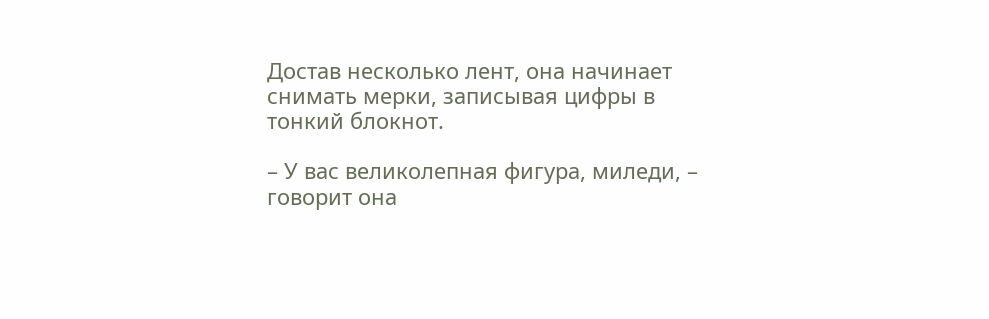Достав несколько лент, она начинает снимать мерки, записывая цифры в тонкий блокнот.

– У вас великолепная фигура, миледи, – говорит она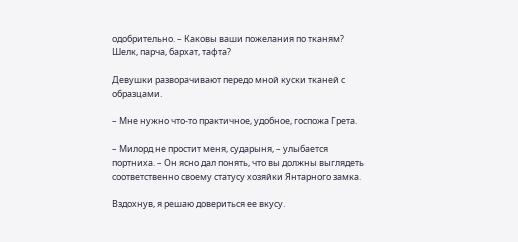одобрительно. – Каковы ваши пожелания по тканям? Шелк, парча, бархат, тафта?

Девушки разворачивают передо мной куски тканей с образцами.

– Мне нужно что-то практичное, удобное, госпожа Грета.

– Милорд не простит меня, сударыня, – улыбается портниха. – Он ясно дал понять, что вы должны выглядеть соответственно своему статусу хозяйки Янтарного замка.

Вздохнув, я решаю довериться ее вкусу.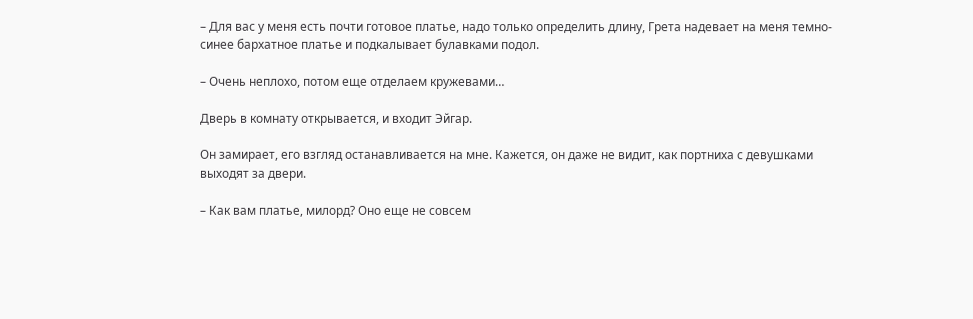– Для вас у меня есть почти готовое платье, надо только определить длину, Грета надевает на меня темно-синее бархатное платье и подкалывает булавками подол.

– Очень неплохо, потом еще отделаем кружевами…

Дверь в комнату открывается, и входит Эйгар.

Он замирает, его взгляд останавливается на мне. Кажется, он даже не видит, как портниха с девушками выходят за двери.

– Как вам платье, милорд? Оно еще не совсем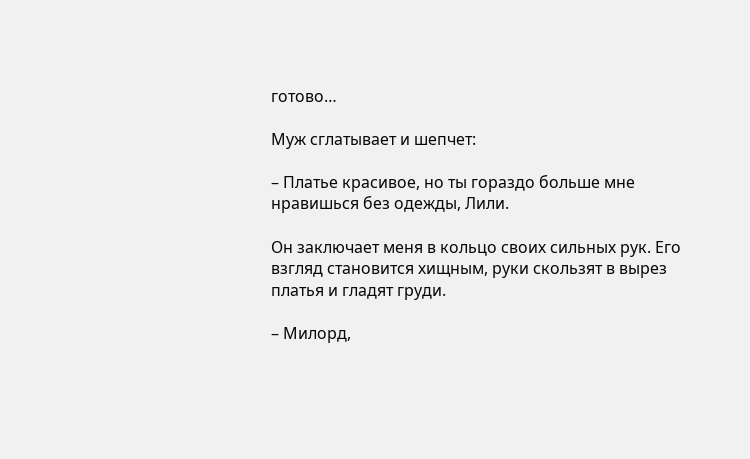готово…

Муж сглатывает и шепчет:

– Платье красивое, но ты гораздо больше мне нравишься без одежды, Лили.

Он заключает меня в кольцо своих сильных рук. Его взгляд становится хищным, руки скользят в вырез платья и гладят груди.

– Милорд,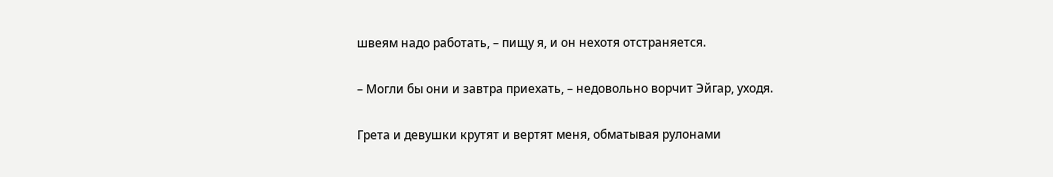швеям надо работать, – пищу я, и он нехотя отстраняется.

– Могли бы они и завтра приехать, – недовольно ворчит Эйгар, уходя.

Грета и девушки крутят и вертят меня, обматывая рулонами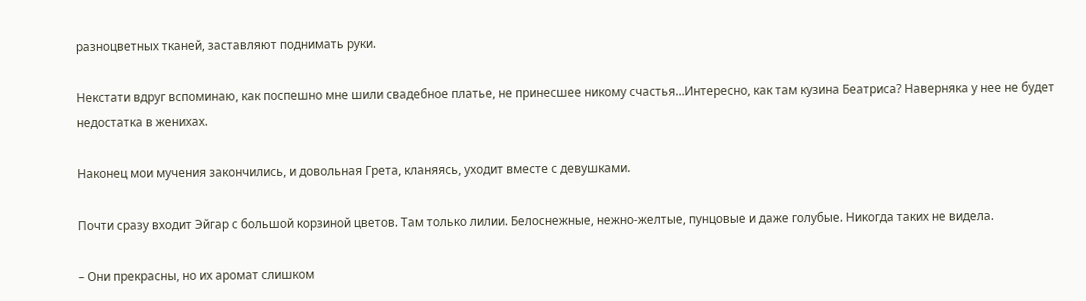разноцветных тканей, заставляют поднимать руки.

Некстати вдруг вспоминаю, как поспешно мне шили свадебное платье, не принесшее никому счастья…Интересно, как там кузина Беатриса? Наверняка у нее не будет недостатка в женихах.

Наконец мои мучения закончились, и довольная Грета, кланяясь, уходит вместе с девушками.

Почти сразу входит Эйгар с большой корзиной цветов. Там только лилии. Белоснежные, нежно-желтые, пунцовые и даже голубые. Никогда таких не видела.

– Они прекрасны, но их аромат слишком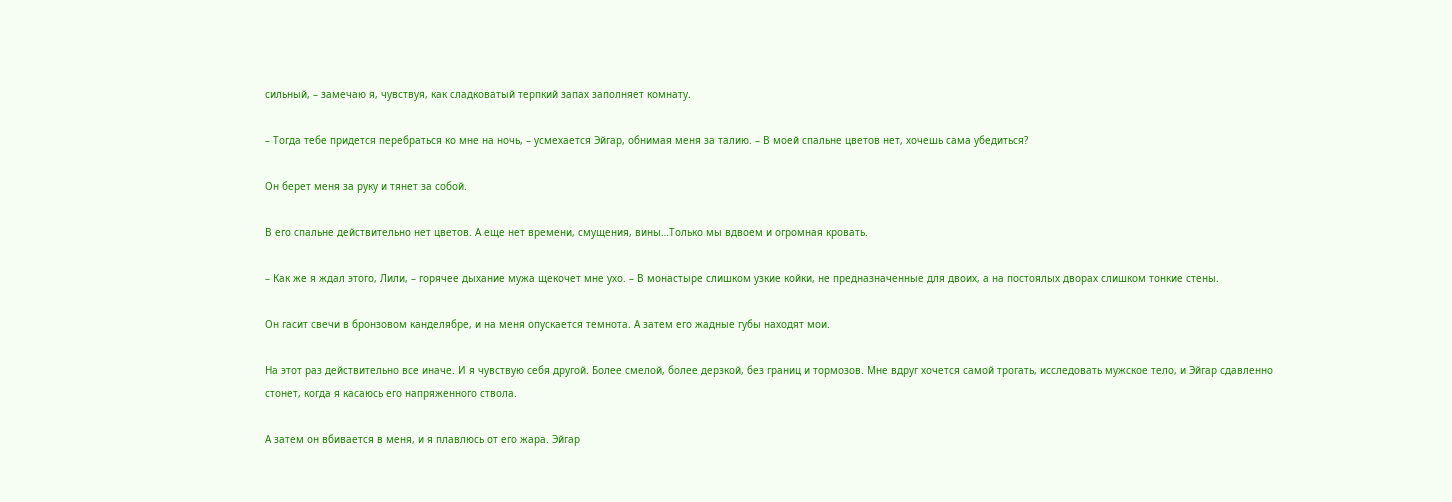сильный, – замечаю я, чувствуя, как сладковатый терпкий запах заполняет комнату.

– Тогда тебе придется перебраться ко мне на ночь, – усмехается Эйгар, обнимая меня за талию. – В моей спальне цветов нет, хочешь сама убедиться?

Он берет меня за руку и тянет за собой.

В его спальне действительно нет цветов. А еще нет времени, смущения, вины…Только мы вдвоем и огромная кровать.

– Как же я ждал этого, Лили, – горячее дыхание мужа щекочет мне ухо. – В монастыре слишком узкие койки, не предназначенные для двоих, а на постоялых дворах слишком тонкие стены.

Он гасит свечи в бронзовом канделябре, и на меня опускается темнота. А затем его жадные губы находят мои.

На этот раз действительно все иначе. И я чувствую себя другой. Более смелой, более дерзкой, без границ и тормозов. Мне вдруг хочется самой трогать, исследовать мужское тело, и Эйгар сдавленно стонет, когда я касаюсь его напряженного ствола.

А затем он вбивается в меня, и я плавлюсь от его жара. Эйгар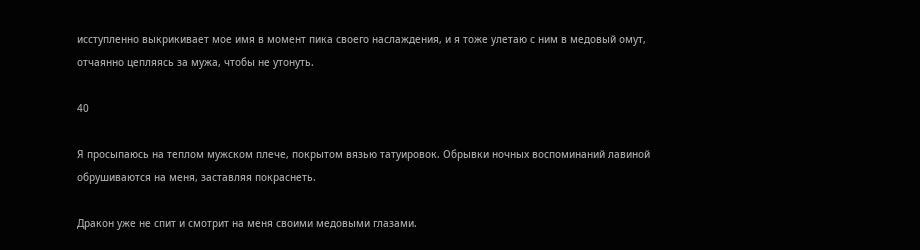исступленно выкрикивает мое имя в момент пика своего наслаждения, и я тоже улетаю с ним в медовый омут, отчаянно цепляясь за мужа, чтобы не утонуть.

40

Я просыпаюсь на теплом мужском плече, покрытом вязью татуировок. Обрывки ночных воспоминаний лавиной обрушиваются на меня, заставляя покраснеть.

Дракон уже не спит и смотрит на меня своими медовыми глазами.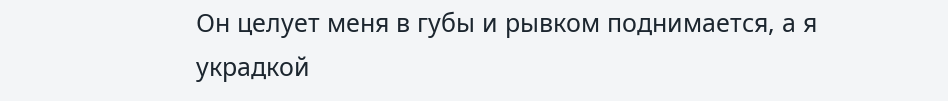Он целует меня в губы и рывком поднимается, а я украдкой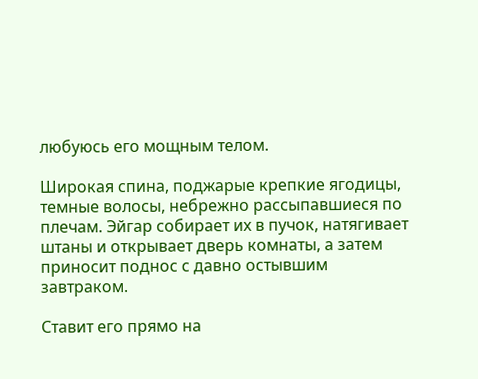любуюсь его мощным телом.

Широкая спина, поджарые крепкие ягодицы, темные волосы, небрежно рассыпавшиеся по плечам. Эйгар собирает их в пучок, натягивает штаны и открывает дверь комнаты, а затем приносит поднос с давно остывшим завтраком.

Ставит его прямо на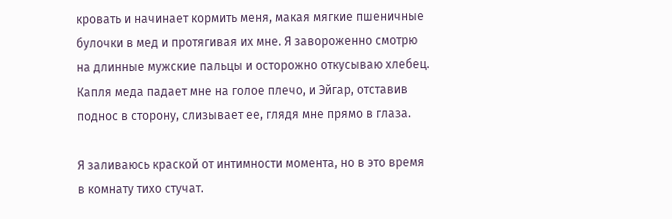кровать и начинает кормить меня, макая мягкие пшеничные булочки в мед и протягивая их мне. Я завороженно смотрю на длинные мужские пальцы и осторожно откусываю хлебец. Капля меда падает мне на голое плечо, и Эйгар, отставив поднос в сторону, слизывает ее, глядя мне прямо в глаза.

Я заливаюсь краской от интимности момента, но в это время в комнату тихо стучат.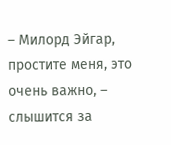– Милорд Эйгар, простите меня, это очень важно, – слышится за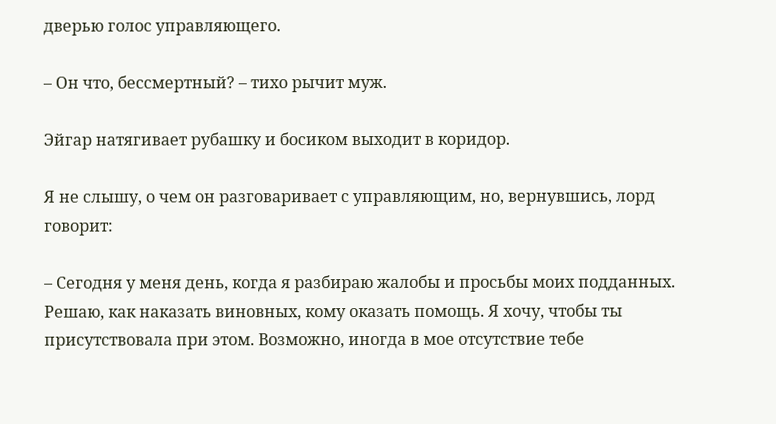дверью голос управляющего.

– Он что, бессмертный? – тихо рычит муж.

Эйгар натягивает рубашку и босиком выходит в коридор.

Я не слышу, о чем он разговаривает с управляющим, но, вернувшись, лорд говорит:

– Сегодня у меня день, когда я разбираю жалобы и просьбы моих подданных. Решаю, как наказать виновных, кому оказать помощь. Я хочу, чтобы ты присутствовала при этом. Возможно, иногда в мое отсутствие тебе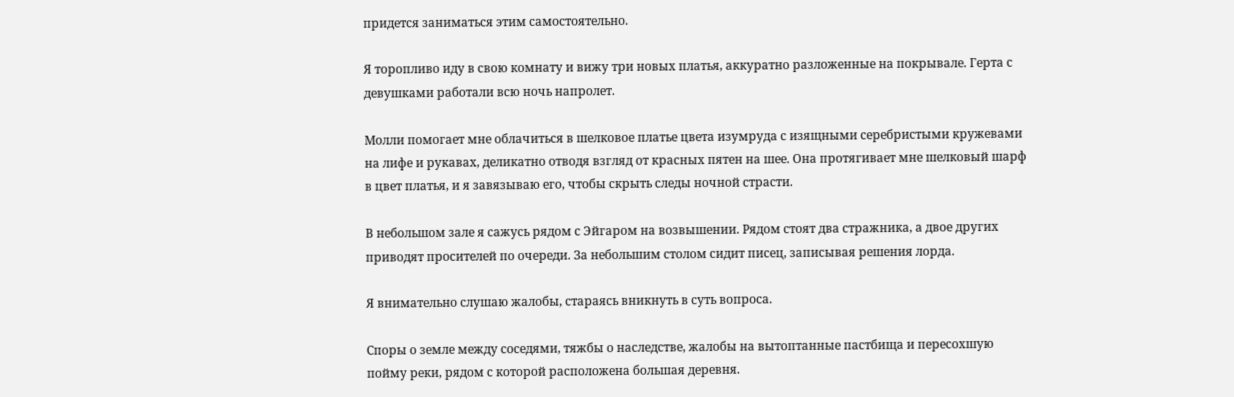придется заниматься этим самостоятельно.

Я торопливо иду в свою комнату и вижу три новых платья, аккуратно разложенные на покрывале. Герта с девушками работали всю ночь напролет.

Молли помогает мне облачиться в шелковое платье цвета изумруда с изящными серебристыми кружевами на лифе и рукавах, деликатно отводя взгляд от красных пятен на шее. Она протягивает мне шелковый шарф в цвет платья, и я завязываю его, чтобы скрыть следы ночной страсти.

В небольшом зале я сажусь рядом с Эйгаром на возвышении. Рядом стоят два стражника, а двое других приводят просителей по очереди. За небольшим столом сидит писец, записывая решения лорда.

Я внимательно слушаю жалобы, стараясь вникнуть в суть вопроса.

Споры о земле между соседями, тяжбы о наследстве, жалобы на вытоптанные пастбища и пересохшую пойму реки, рядом с которой расположена большая деревня.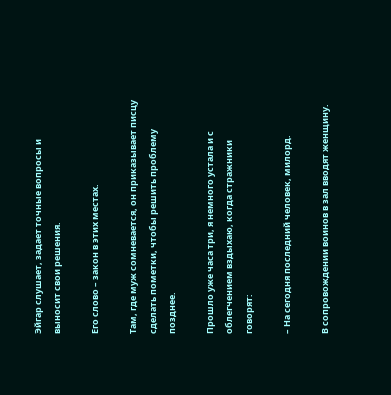Эйгар слушает, задает точные вопросы и выносит свои решения.

Его слово – закон в этих местах.

Там, где муж сомневается, он приказывает писцу сделать пометки, чтобы решить проблему позднее.

Прошло уже часа три, я немного устала и с облегчением вздыхаю, когда стражники говорят:

– На сегодня последний человек, милорд.

В сопровождении воинов в зал вводят женщину.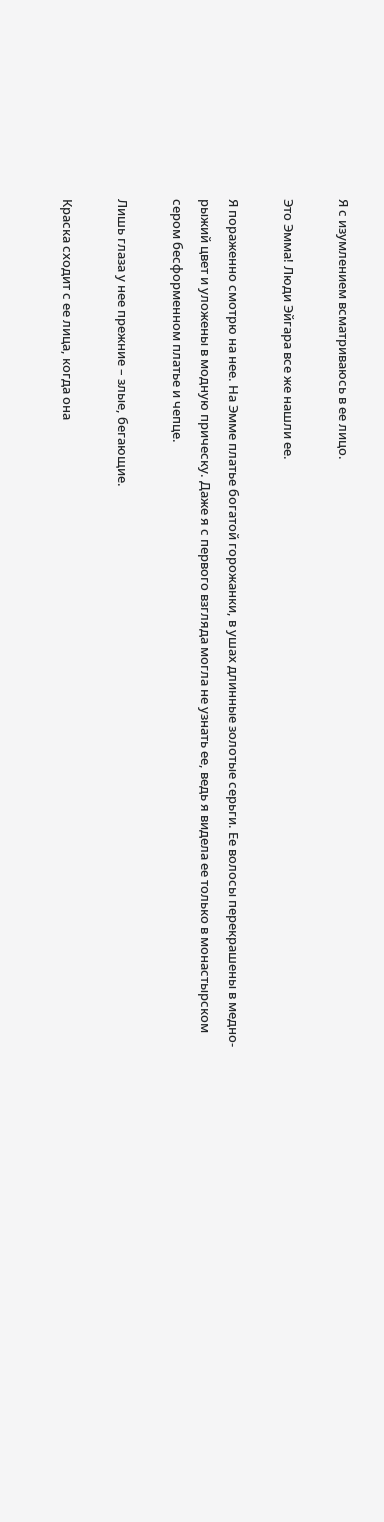Я с изумлением всматриваюсь в ее лицо.

Это Эмма! Люди Эйгара все же нашли ее.

Я пораженно смотрю на нее. На Эмме платье богатой горожанки, в ушах длинные золотые серьги. Ее волосы перекрашены в медно-рыжий цвет и уложены в модную прическу. Даже я с первого взгляда могла не узнать ее, ведь я видела ее только в монастырском сером бесформенном платье и чепце.

Лишь глаза у нее прежние – злые, бегающие.

Краска сходит с ее лица, когда она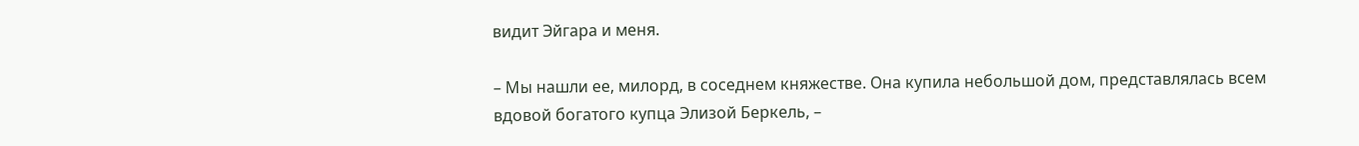видит Эйгара и меня.

– Мы нашли ее, милорд, в соседнем княжестве. Она купила небольшой дом, представлялась всем вдовой богатого купца Элизой Беркель, –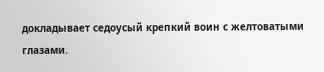докладывает седоусый крепкий воин с желтоватыми глазами.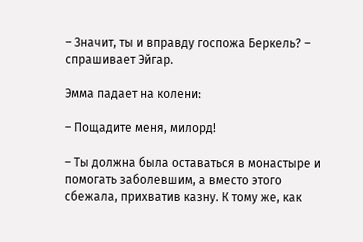– Значит, ты и вправду госпожа Беркель? – спрашивает Эйгар.

Эмма падает на колени:

– Пощадите меня, милорд!

– Ты должна была оставаться в монастыре и помогать заболевшим, а вместо этого сбежала, прихватив казну. К тому же, как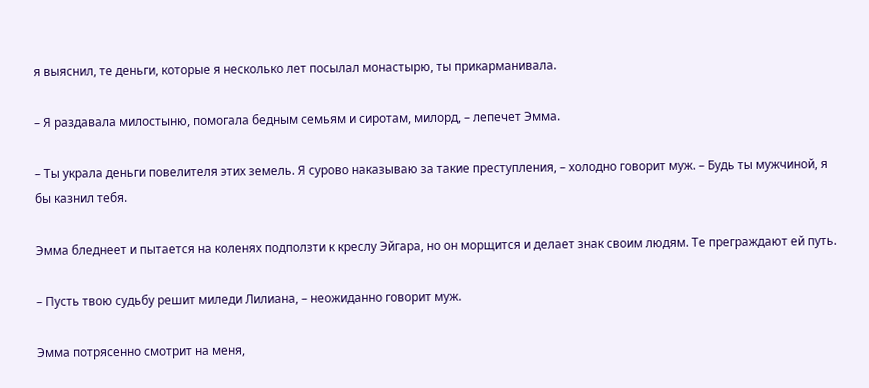я выяснил, те деньги, которые я несколько лет посылал монастырю, ты прикарманивала.

– Я раздавала милостыню, помогала бедным семьям и сиротам, милорд, – лепечет Эмма.

– Ты украла деньги повелителя этих земель. Я сурово наказываю за такие преступления, – холодно говорит муж. – Будь ты мужчиной, я бы казнил тебя.

Эмма бледнеет и пытается на коленях подползти к креслу Эйгара, но он морщится и делает знак своим людям. Те преграждают ей путь.

– Пусть твою судьбу решит миледи Лилиана, – неожиданно говорит муж.

Эмма потрясенно смотрит на меня,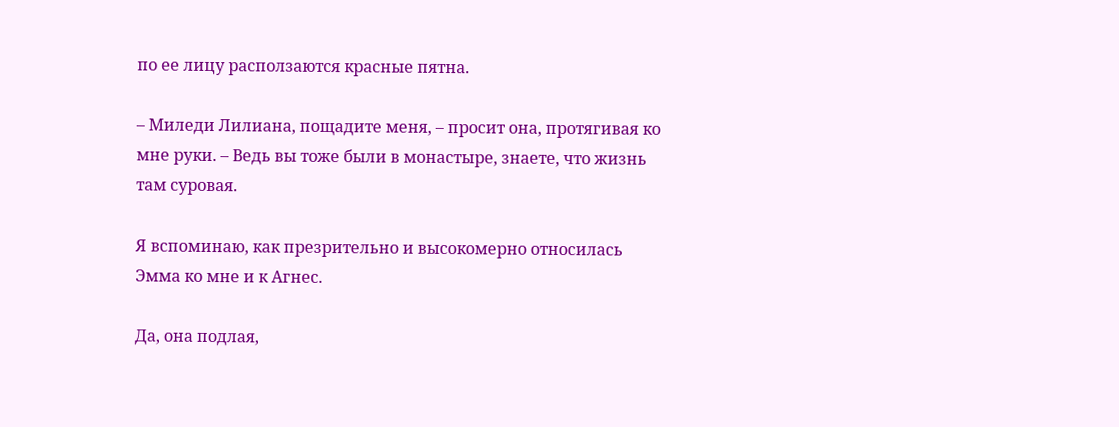по ее лицу расползаются красные пятна.

– Миледи Лилиана, пощадите меня, – просит она, протягивая ко мне руки. – Ведь вы тоже были в монастыре, знаете, что жизнь там суровая.

Я вспоминаю, как презрительно и высокомерно относилась Эмма ко мне и к Агнес.

Да, она подлая,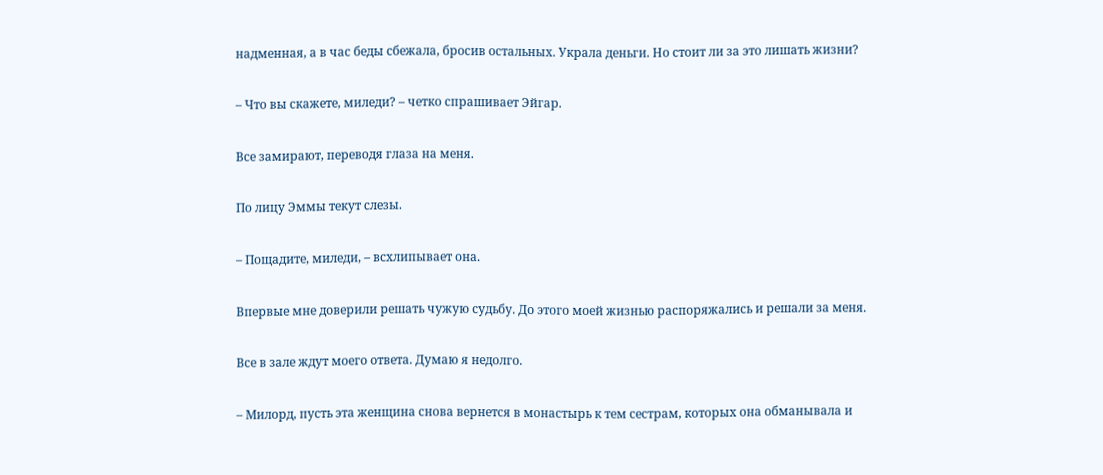надменная, а в час беды сбежала, бросив остальных. Украла деньги. Но стоит ли за это лишать жизни?

– Что вы скажете, миледи? – четко спрашивает Эйгар.

Все замирают, переводя глаза на меня.

По лицу Эммы текут слезы.

– Пощадите, миледи, – всхлипывает она.

Впервые мне доверили решать чужую судьбу. До этого моей жизнью распоряжались и решали за меня.

Все в зале ждут моего ответа. Думаю я недолго.

– Милорд, пусть эта женщина снова вернется в монастырь к тем сестрам, которых она обманывала и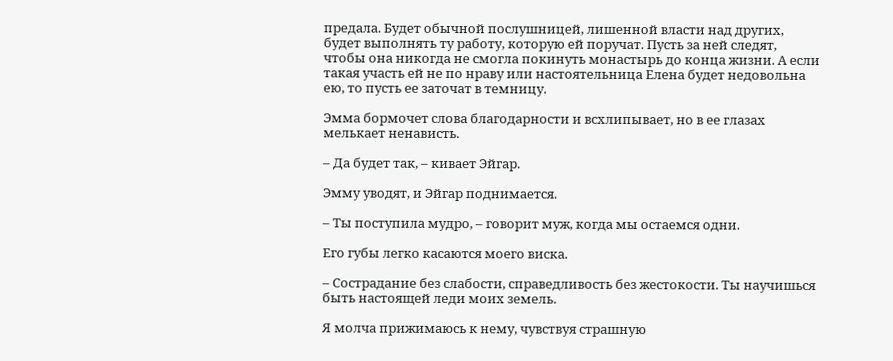предала. Будет обычной послушницей, лишенной власти над других, будет выполнять ту работу, которую ей поручат. Пусть за ней следят, чтобы она никогда не смогла покинуть монастырь до конца жизни. А если такая участь ей не по нраву или настоятельница Елена будет недовольна ею, то пусть ее заточат в темницу.

Эмма бормочет слова благодарности и всхлипывает, но в ее глазах мелькает ненависть.

– Да будет так, – кивает Эйгар.

Эмму уводят, и Эйгар поднимается.

– Ты поступила мудро, – говорит муж, когда мы остаемся одни.

Его губы легко касаются моего виска.

– Сострадание без слабости, справедливость без жестокости. Ты научишься быть настоящей леди моих земель.

Я молча прижимаюсь к нему, чувствуя страшную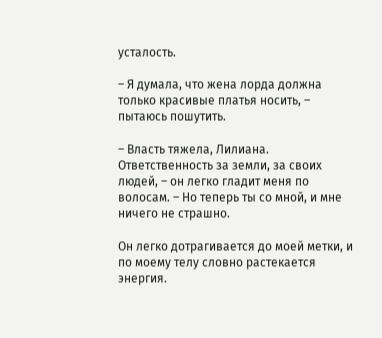усталость.

– Я думала, что жена лорда должна только красивые платья носить, – пытаюсь пошутить.

– Власть тяжела, Лилиана. Ответственность за земли, за своих людей, – он легко гладит меня по волосам. – Но теперь ты со мной, и мне ничего не страшно.

Он легко дотрагивается до моей метки, и по моему телу словно растекается энергия.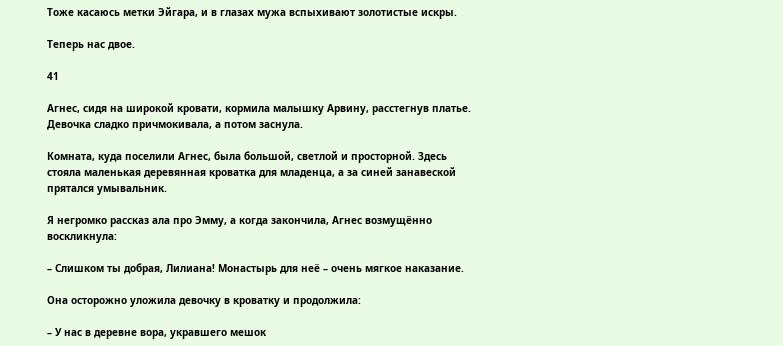Тоже касаюсь метки Эйгара, и в глазах мужа вспыхивают золотистые искры.

Теперь нас двое.

41

Агнес, сидя на широкой кровати, кормила малышку Арвину, расстегнув платье. Девочка сладко причмокивала, а потом заснула.

Комната, куда поселили Агнес, была большой, светлой и просторной. Здесь стояла маленькая деревянная кроватка для младенца, а за синей занавеской прятался умывальник.

Я негромко рассказ ала про Эмму, а когда закончила, Агнес возмущённо воскликнула:

– Слишком ты добрая, Лилиана! Монастырь для неё – очень мягкое наказание.

Она осторожно уложила девочку в кроватку и продолжила:

– У нас в деревне вора, укравшего мешок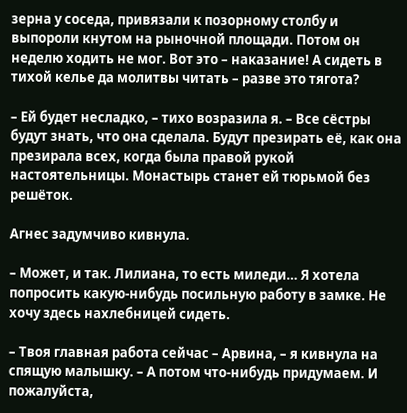зерна у соседа, привязали к позорному столбу и выпороли кнутом на рыночной площади. Потом он неделю ходить не мог. Вот это – наказание! А сидеть в тихой келье да молитвы читать – разве это тягота?

– Ей будет несладко, – тихо возразила я. – Все сёстры будут знать, что она сделала. Будут презирать её, как она презирала всех, когда была правой рукой настоятельницы. Монастырь станет ей тюрьмой без решёток.

Агнес задумчиво кивнула.

– Может, и так. Лилиана, то есть миледи… Я хотела попросить какую-нибудь посильную работу в замке. Не хочу здесь нахлебницей сидеть.

– Твоя главная работа сейчас – Арвина, – я кивнула на спящую малышку. – А потом что-нибудь придумаем. И пожалуйста,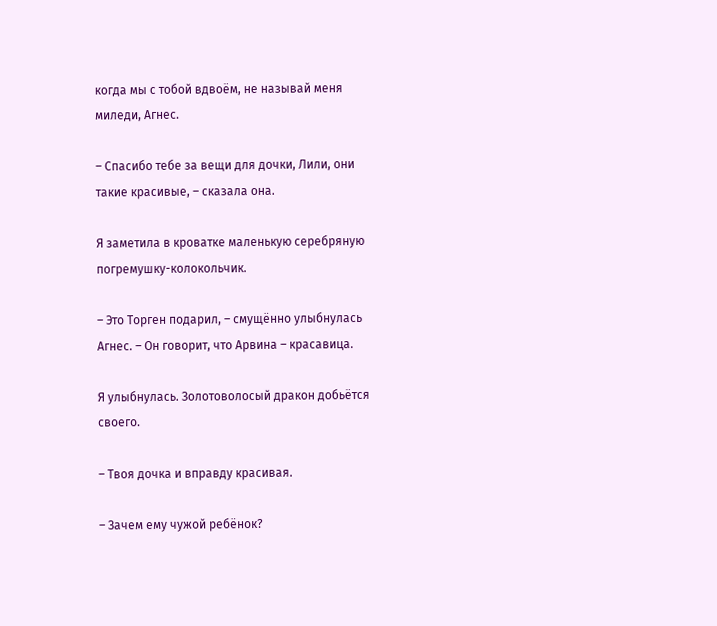когда мы с тобой вдвоём, не называй меня миледи, Агнес.

– Спасибо тебе за вещи для дочки, Лили, они такие красивые, – сказала она.

Я заметила в кроватке маленькую серебряную погремушку-колокольчик.

– Это Торген подарил, – смущённо улыбнулась Агнес. – Он говорит, что Арвина – красавица.

Я улыбнулась. Золотоволосый дракон добьётся своего.

– Твоя дочка и вправду красивая.

– Зачем ему чужой ребёнок?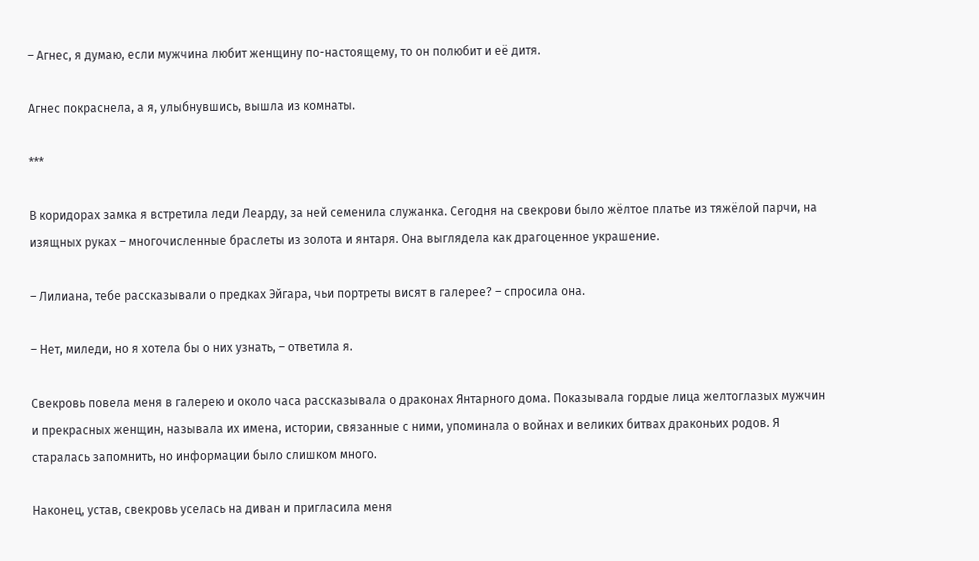– Агнес, я думаю, если мужчина любит женщину по-настоящему, то он полюбит и её дитя.

Агнес покраснела, а я, улыбнувшись, вышла из комнаты.

***

В коридорах замка я встретила леди Леарду, за ней семенила служанка. Сегодня на свекрови было жёлтое платье из тяжёлой парчи, на изящных руках – многочисленные браслеты из золота и янтаря. Она выглядела как драгоценное украшение.

– Лилиана, тебе рассказывали о предках Эйгара, чьи портреты висят в галерее? – спросила она.

– Нет, миледи, но я хотела бы о них узнать, – ответила я.

Свекровь повела меня в галерею и около часа рассказывала о драконах Янтарного дома. Показывала гордые лица желтоглазых мужчин и прекрасных женщин, называла их имена, истории, связанные с ними, упоминала о войнах и великих битвах драконьих родов. Я старалась запомнить, но информации было слишком много.

Наконец, устав, свекровь уселась на диван и пригласила меня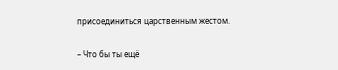присоединиться царственным жестом.

– Что бы ты ещё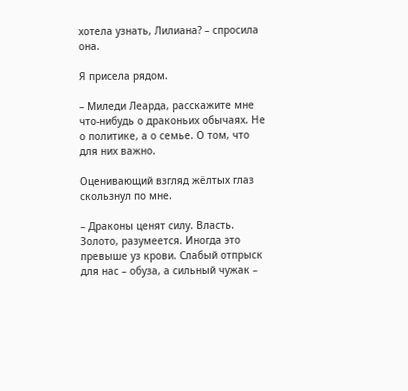хотела узнать, Лилиана? – спросила она.

Я присела рядом.

– Миледи Леарда, расскажите мне что-нибудь о драконьих обычаях. Не о политике, а о семье. О том, что для них важно.

Оценивающий взгляд жёлтых глаз скользнул по мне.

– Драконы ценят силу. Власть. Золото, разумеется. Иногда это превыше уз крови. Слабый отпрыск для нас – обуза, а сильный чужак –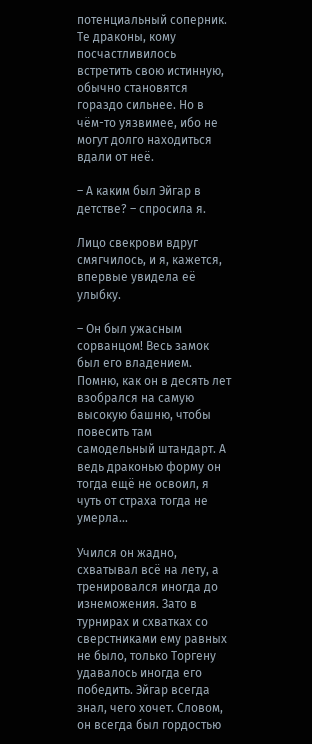потенциальный соперник. Те драконы, кому посчастливилось встретить свою истинную, обычно становятся гораздо сильнее. Но в чём-то уязвимее, ибо не могут долго находиться вдали от неё.

– А каким был Эйгар в детстве? – спросила я.

Лицо свекрови вдруг смягчилось, и я, кажется, впервые увидела её улыбку.

– Он был ужасным сорванцом! Весь замок был его владением. Помню, как он в десять лет взобрался на самую высокую башню, чтобы повесить там самодельный штандарт. А ведь драконью форму он тогда ещё не освоил, я чуть от страха тогда не умерла…

Учился он жадно, схватывал всё на лету, а тренировался иногда до изнеможения. Зато в турнирах и схватках со сверстниками ему равных не было, только Торгену удавалось иногда его победить. Эйгар всегда знал, чего хочет. Словом, он всегда был гордостью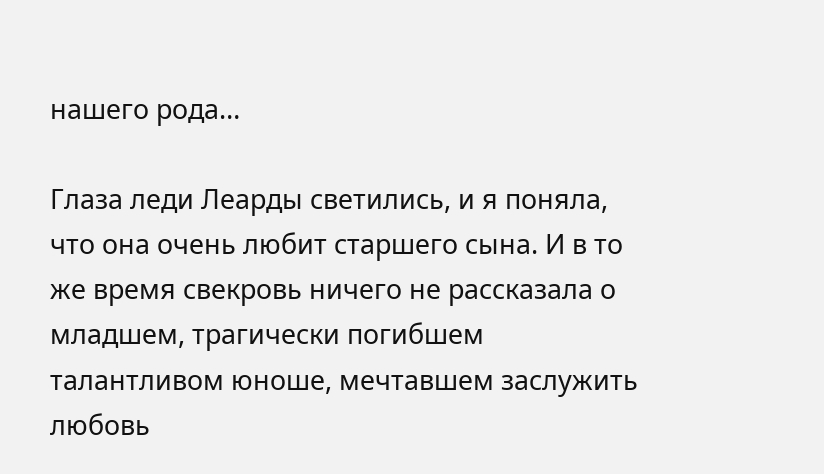нашего рода…

Глаза леди Леарды светились, и я поняла, что она очень любит старшего сына. И в то же время свекровь ничего не рассказала о младшем, трагически погибшем талантливом юноше, мечтавшем заслужить любовь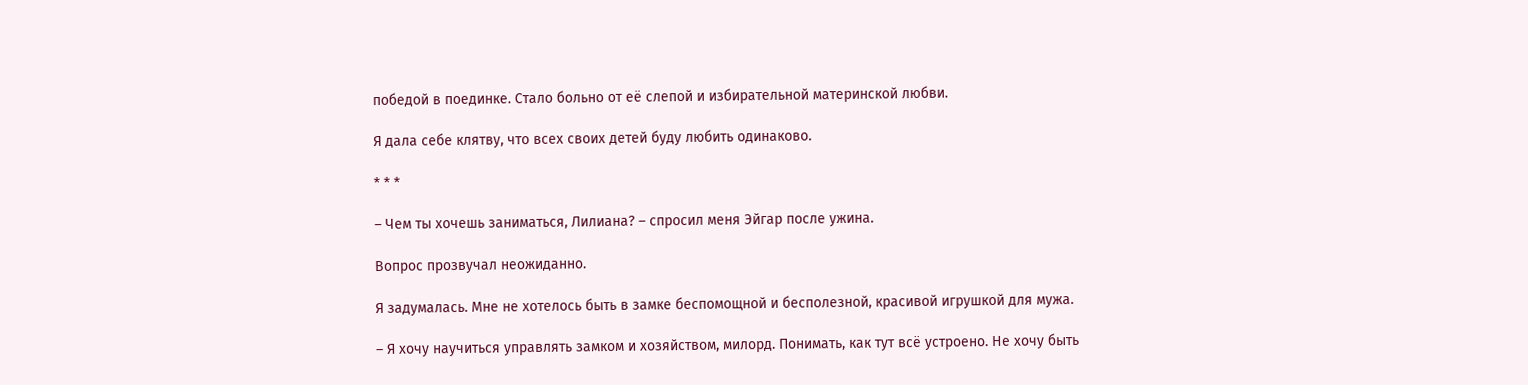победой в поединке. Стало больно от её слепой и избирательной материнской любви.

Я дала себе клятву, что всех своих детей буду любить одинаково.

* * *

– Чем ты хочешь заниматься, Лилиана? – спросил меня Эйгар после ужина.

Вопрос прозвучал неожиданно.

Я задумалась. Мне не хотелось быть в замке беспомощной и бесполезной, красивой игрушкой для мужа.

– Я хочу научиться управлять замком и хозяйством, милорд. Понимать, как тут всё устроено. Не хочу быть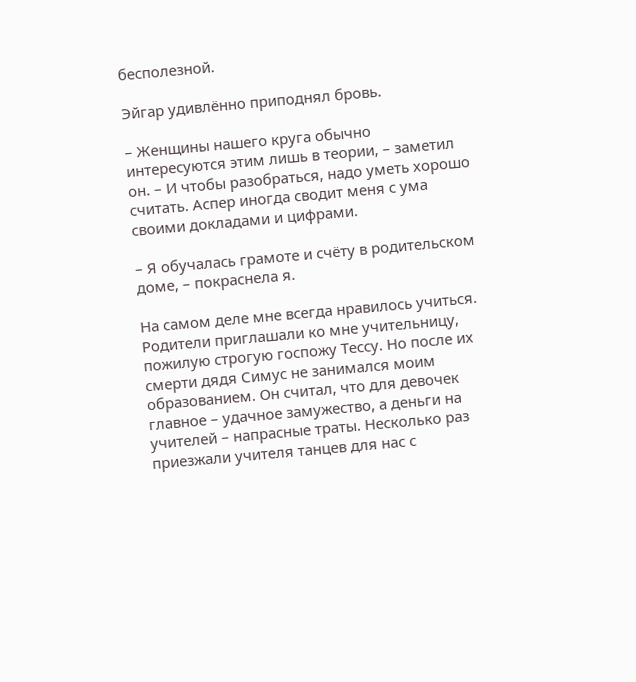бесполезной.

Эйгар удивлённо приподнял бровь.

– Женщины нашего круга обычно интересуются этим лишь в теории, – заметил он. – И чтобы разобраться, надо уметь хорошо считать. Аспер иногда сводит меня с ума своими докладами и цифрами.

– Я обучалась грамоте и счёту в родительском доме, – покраснела я.

На самом деле мне всегда нравилось учиться. Родители приглашали ко мне учительницу, пожилую строгую госпожу Тессу. Но после их смерти дядя Симус не занимался моим образованием. Он считал, что для девочек главное – удачное замужество, а деньги на учителей – напрасные траты. Несколько раз приезжали учителя танцев для нас с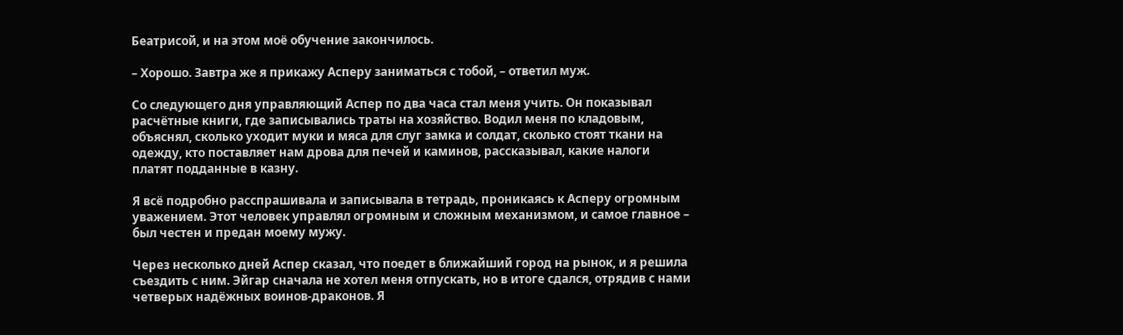Беатрисой, и на этом моё обучение закончилось.

– Хорошо. Завтра же я прикажу Асперу заниматься с тобой, – ответил муж.

Со следующего дня управляющий Аспер по два часа стал меня учить. Он показывал расчётные книги, где записывались траты на хозяйство. Водил меня по кладовым, объяснял, сколько уходит муки и мяса для слуг замка и солдат, сколько стоят ткани на одежду, кто поставляет нам дрова для печей и каминов, рассказывал, какие налоги платят подданные в казну.

Я всё подробно расспрашивала и записывала в тетрадь, проникаясь к Асперу огромным уважением. Этот человек управлял огромным и сложным механизмом, и самое главное – был честен и предан моему мужу.

Через несколько дней Аспер сказал, что поедет в ближайший город на рынок, и я решила съездить с ним. Эйгар сначала не хотел меня отпускать, но в итоге сдался, отрядив с нами четверых надёжных воинов-драконов. Я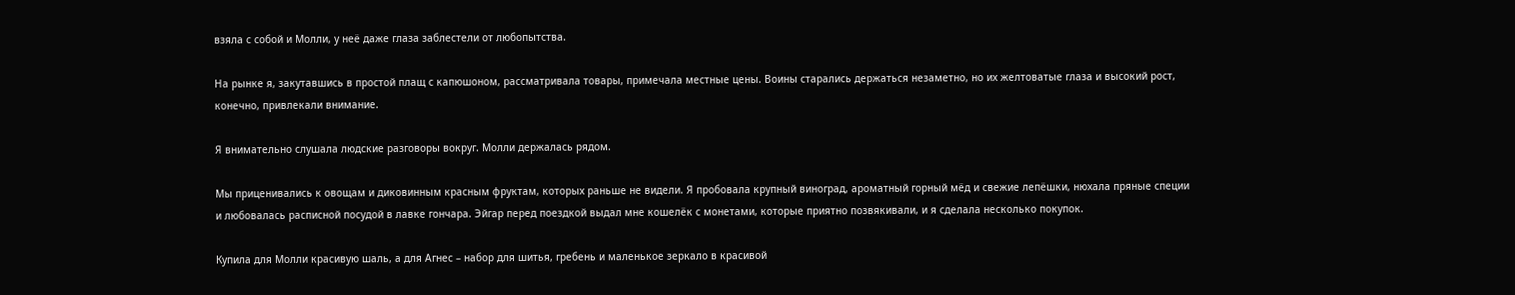взяла с собой и Молли, у неё даже глаза заблестели от любопытства.

На рынке я, закутавшись в простой плащ с капюшоном, рассматривала товары, примечала местные цены. Воины старались держаться незаметно, но их желтоватые глаза и высокий рост, конечно, привлекали внимание.

Я внимательно слушала людские разговоры вокруг. Молли держалась рядом.

Мы приценивались к овощам и диковинным красным фруктам, которых раньше не видели. Я пробовала крупный виноград, ароматный горный мёд и свежие лепёшки, нюхала пряные специи и любовалась расписной посудой в лавке гончара. Эйгар перед поездкой выдал мне кошелёк с монетами, которые приятно позвякивали, и я сделала несколько покупок.

Купила для Молли красивую шаль, а для Агнес – набор для шитья, гребень и маленькое зеркало в красивой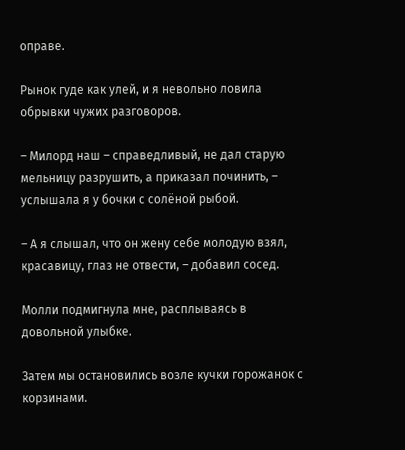оправе.

Рынок гуде как улей, и я невольно ловила обрывки чужих разговоров.

– Милорд наш – справедливый, не дал старую мельницу разрушить, а приказал починить, – услышала я у бочки с солёной рыбой.

– А я слышал, что он жену себе молодую взял, красавицу, глаз не отвести, – добавил сосед.

Молли подмигнула мне, расплываясь в довольной улыбке.

Затем мы остановились возле кучки горожанок с корзинами.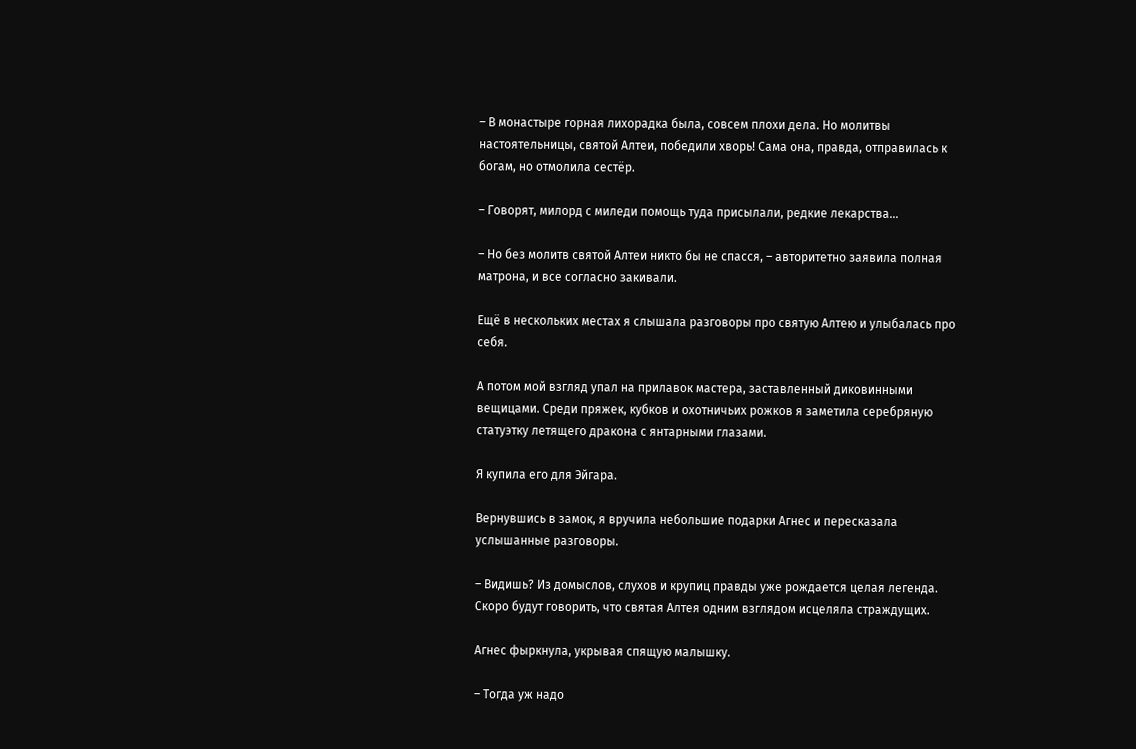– В монастыре горная лихорадка была, совсем плохи дела. Но молитвы настоятельницы, святой Алтеи, победили хворь! Сама она, правда, отправилась к богам, но отмолила сестёр.

– Говорят, милорд с миледи помощь туда присылали, редкие лекарства…

– Но без молитв святой Алтеи никто бы не спасся, – авторитетно заявила полная матрона, и все согласно закивали.

Ещё в нескольких местах я слышала разговоры про святую Алтею и улыбалась про себя.

А потом мой взгляд упал на прилавок мастера, заставленный диковинными вещицами. Среди пряжек, кубков и охотничьих рожков я заметила серебряную статуэтку летящего дракона с янтарными глазами.

Я купила его для Эйгара.

Вернувшись в замок, я вручила небольшие подарки Агнес и пересказала услышанные разговоры.

– Видишь? Из домыслов, слухов и крупиц правды уже рождается целая легенда. Скоро будут говорить, что святая Алтея одним взглядом исцеляла страждущих.

Агнес фыркнула, укрывая спящую малышку.

– Тогда уж надо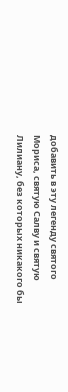добавить в эту легенду святого Мориса, святую Салву и святую Лилиану, без которых никакого бы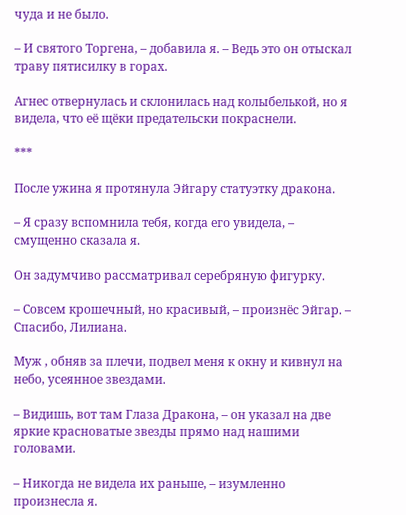чуда и не было.

– И святого Торгена, – добавила я. – Ведь это он отыскал траву пятисилку в горах.

Агнес отвернулась и склонилась над колыбелькой, но я видела, что её щёки предательски покраснели.

***

После ужина я протянула Эйгару статуэтку дракона.

– Я сразу вспомнила тебя, когда его увидела, – смущенно сказала я.

Он задумчиво рассматривал серебряную фигурку.

– Совсем крошечный, но красивый, – произнёс Эйгар. – Спасибо, Лилиана.

Муж , обняв за плечи, подвел меня к окну и кивнул на небо, усеянное звездами.

– Видишь, вот там Глаза Дракона, – он указал на две яркие красноватые звезды прямо над нашими головами.

– Никогда не видела их раньше, – изумленно произнесла я.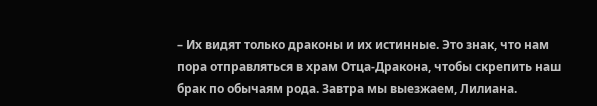– Их видят только драконы и их истинные. Это знак, что нам пора отправляться в храм Отца-Дракона, чтобы скрепить наш брак по обычаям рода. Завтра мы выезжаем, Лилиана.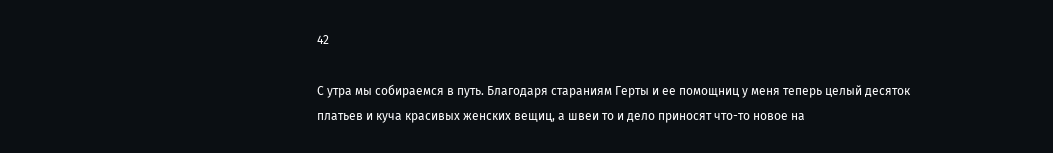42

С утра мы собираемся в путь. Благодаря стараниям Герты и ее помощниц у меня теперь целый десяток платьев и куча красивых женских вещиц, а швеи то и дело приносят что-то новое на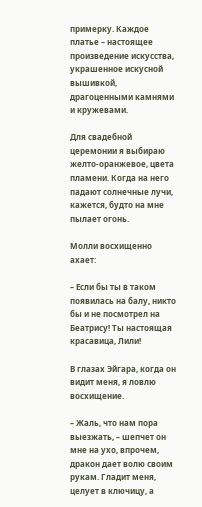примерку. Каждое платье – настоящее произведение искусства, украшенное искусной вышивкой, драгоценными камнями и кружевами.

Для свадебной церемонии я выбираю желто-оранжевое, цвета пламени. Когда на него падают солнечные лучи, кажется, будто на мне пылает огонь.

Молли восхищенно ахает:

– Если бы ты в таком появилась на балу, никто бы и не посмотрел на Беатрису! Ты настоящая красавица, Лили!

В глазах Эйгара, когда он видит меня, я ловлю восхищение.

– Жаль, что нам пора выезжать, – шепчет он мне на ухо, впрочем, дракон дает волю своим рукам. Гладит меня, целует в ключицу, а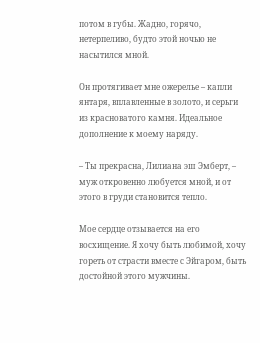потом в губы. Жадно, горячо, нетерпеливо, будто этой ночью не насытился мной.

Он протягивает мне ожерелье – капли янтаря, вплавленные в золото, и серьги из красноватого камня. Идеальное дополнение к моему наряду.

– Ты прекрасна, Лилиана эш Эмберт, – муж откровенно любуется мной, и от этого в груди становится тепло.

Мое сердце отзывается на его восхищение. Я хочу быть любимой, хочу гореть от страсти вместе с Эйгаром, быть достойной этого мужчины.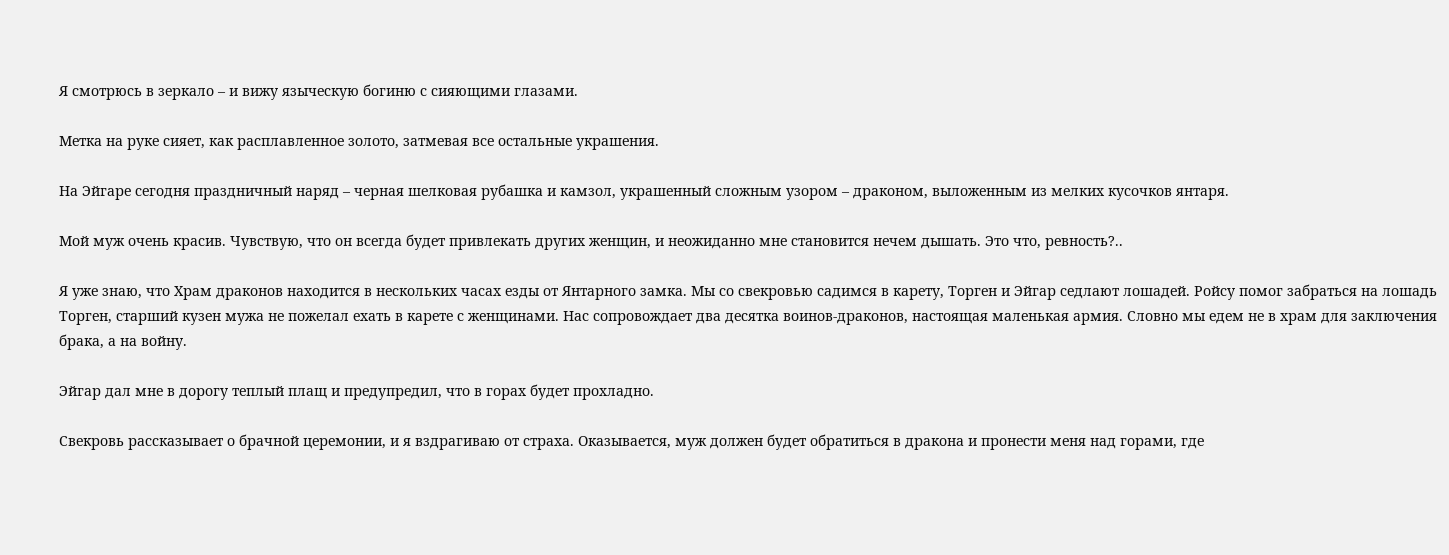Я смотрюсь в зеркало – и вижу языческую богиню с сияющими глазами.

Метка на руке сияет, как расплавленное золото, затмевая все остальные украшения.

На Эйгаре сегодня праздничный наряд – черная шелковая рубашка и камзол, украшенный сложным узором – драконом, выложенным из мелких кусочков янтаря.

Мой муж очень красив. Чувствую, что он всегда будет привлекать других женщин, и неожиданно мне становится нечем дышать. Это что, ревность?..

Я уже знаю, что Храм драконов находится в нескольких часах езды от Янтарного замка. Мы со свекровью садимся в карету, Торген и Эйгар седлают лошадей. Ройсу помог забраться на лошадь Торген, старший кузен мужа не пожелал ехать в карете с женщинами. Нас сопровождает два десятка воинов-драконов, настоящая маленькая армия. Словно мы едем не в храм для заключения брака, а на войну.

Эйгар дал мне в дорогу теплый плащ и предупредил, что в горах будет прохладно.

Свекровь рассказывает о брачной церемонии, и я вздрагиваю от страха. Оказывается, муж должен будет обратиться в дракона и пронести меня над горами, где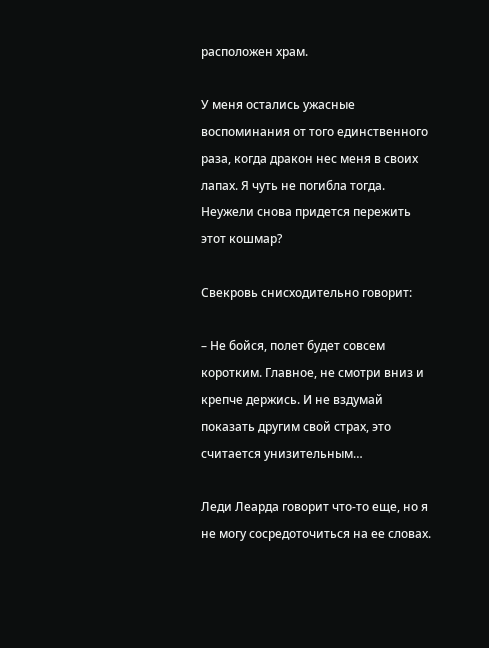расположен храм.

У меня остались ужасные воспоминания от того единственного раза, когда дракон нес меня в своих лапах. Я чуть не погибла тогда. Неужели снова придется пережить этот кошмар?

Свекровь снисходительно говорит:

– Не бойся, полет будет совсем коротким. Главное, не смотри вниз и крепче держись. И не вздумай показать другим свой страх, это считается унизительным…

Леди Леарда говорит что-то еще, но я не могу сосредоточиться на ее словах.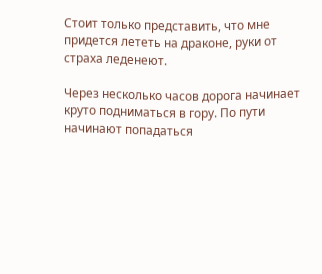Стоит только представить, что мне придется лететь на драконе, руки от страха леденеют.

Через несколько часов дорога начинает круто подниматься в гору. По пути начинают попадаться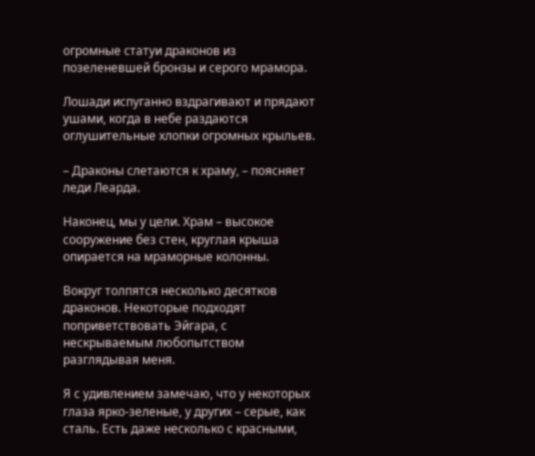огромные статуи драконов из позеленевшей бронзы и серого мрамора.

Лошади испуганно вздрагивают и прядают ушами, когда в небе раздаются оглушительные хлопки огромных крыльев.

– Драконы слетаются к храму, – поясняет леди Леарда.

Наконец, мы у цели. Храм – высокое сооружение без стен, круглая крыша опирается на мраморные колонны.

Вокруг толпятся несколько десятков драконов. Некоторые подходят поприветствовать Эйгара, с нескрываемым любопытством разглядывая меня.

Я с удивлением замечаю, что у некоторых глаза ярко-зеленые, у других – серые, как сталь. Есть даже несколько с красными,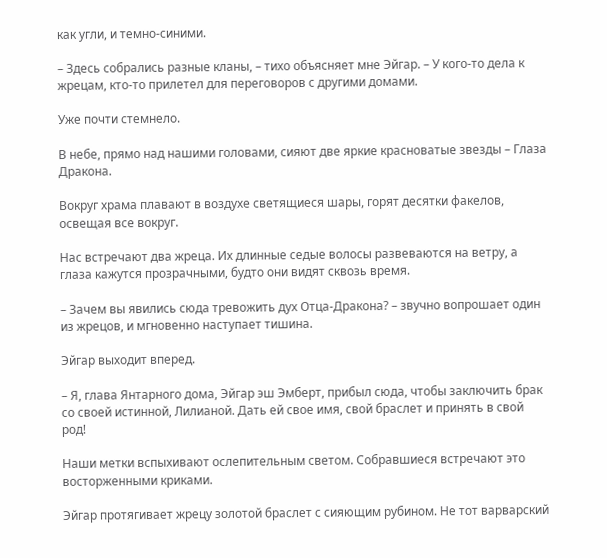как угли, и темно-синими.

– Здесь собрались разные кланы, – тихо объясняет мне Эйгар. – У кого-то дела к жрецам, кто-то прилетел для переговоров с другими домами.

Уже почти стемнело.

В небе, прямо над нашими головами, сияют две яркие красноватые звезды – Глаза Дракона.

Вокруг храма плавают в воздухе светящиеся шары, горят десятки факелов, освещая все вокруг.

Нас встречают два жреца. Их длинные седые волосы развеваются на ветру, а глаза кажутся прозрачными, будто они видят сквозь время.

– Зачем вы явились сюда тревожить дух Отца-Дракона? – звучно вопрошает один из жрецов, и мгновенно наступает тишина.

Эйгар выходит вперед.

– Я, глава Янтарного дома, Эйгар эш Эмберт, прибыл сюда, чтобы заключить брак со своей истинной, Лилианой. Дать ей свое имя, свой браслет и принять в свой род!

Наши метки вспыхивают ослепительным светом. Собравшиеся встречают это восторженными криками.

Эйгар протягивает жрецу золотой браслет с сияющим рубином. Не тот варварский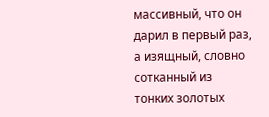массивный, что он дарил в первый раз, а изящный, словно сотканный из тонких золотых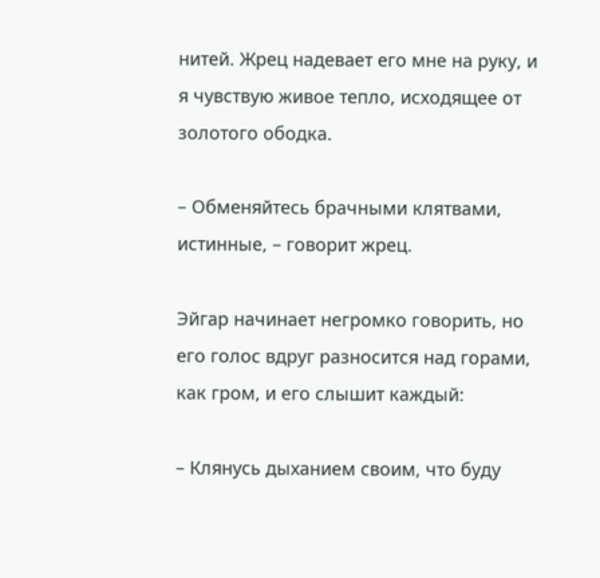нитей. Жрец надевает его мне на руку, и я чувствую живое тепло, исходящее от золотого ободка.

– Обменяйтесь брачными клятвами, истинные, – говорит жрец.

Эйгар начинает негромко говорить, но его голос вдруг разносится над горами, как гром, и его слышит каждый:

– Клянусь дыханием своим, что буду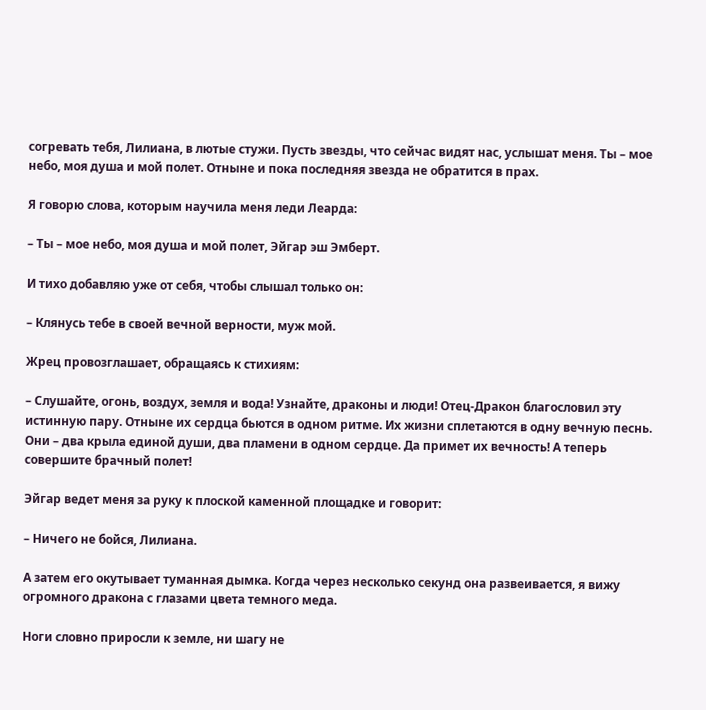согревать тебя, Лилиана, в лютые стужи. Пусть звезды, что сейчас видят нас, услышат меня. Ты – мое небо, моя душа и мой полет. Отныне и пока последняя звезда не обратится в прах.

Я говорю слова, которым научила меня леди Леарда:

– Ты – мое небо, моя душа и мой полет, Эйгар эш Эмберт.

И тихо добавляю уже от себя, чтобы слышал только он:

– Клянусь тебе в своей вечной верности, муж мой.

Жрец провозглашает, обращаясь к стихиям:

– Слушайте, огонь, воздух, земля и вода! Узнайте, драконы и люди! Отец-Дракон благословил эту истинную пару. Отныне их сердца бьются в одном ритме. Их жизни сплетаются в одну вечную песнь. Они – два крыла единой души, два пламени в одном сердце. Да примет их вечность! А теперь совершите брачный полет!

Эйгар ведет меня за руку к плоской каменной площадке и говорит:

– Ничего не бойся, Лилиана.

А затем его окутывает туманная дымка. Когда через несколько секунд она развеивается, я вижу огромного дракона с глазами цвета темного меда.

Ноги словно приросли к земле, ни шагу не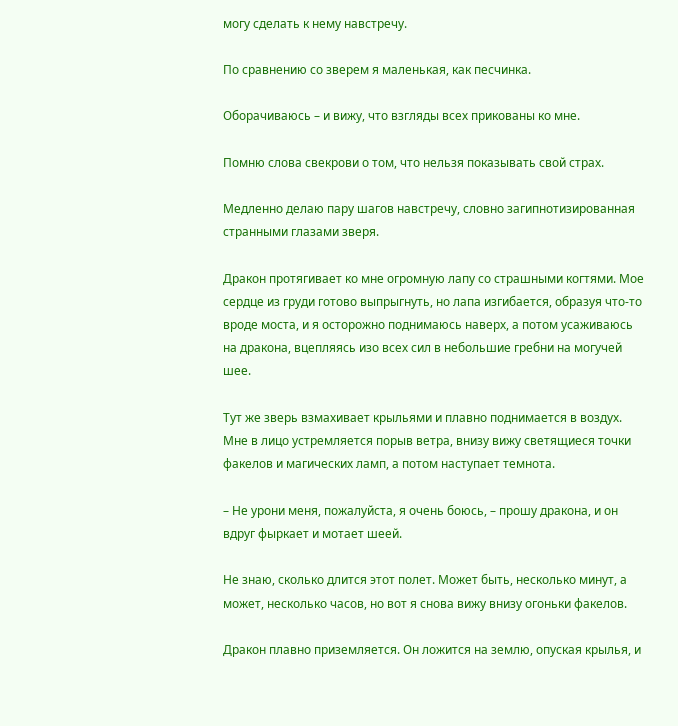могу сделать к нему навстречу.

По сравнению со зверем я маленькая, как песчинка.

Оборачиваюсь – и вижу, что взгляды всех прикованы ко мне.

Помню слова свекрови о том, что нельзя показывать свой страх.

Медленно делаю пару шагов навстречу, словно загипнотизированная странными глазами зверя.

Дракон протягивает ко мне огромную лапу со страшными когтями. Мое сердце из груди готово выпрыгнуть, но лапа изгибается, образуя что-то вроде моста, и я осторожно поднимаюсь наверх, а потом усаживаюсь на дракона, вцепляясь изо всех сил в небольшие гребни на могучей шее.

Тут же зверь взмахивает крыльями и плавно поднимается в воздух. Мне в лицо устремляется порыв ветра, внизу вижу светящиеся точки факелов и магических ламп, а потом наступает темнота.

– Не урони меня, пожалуйста, я очень боюсь, – прошу дракона, и он вдруг фыркает и мотает шеей.

Не знаю, сколько длится этот полет. Может быть, несколько минут, а может, несколько часов, но вот я снова вижу внизу огоньки факелов.

Дракон плавно приземляется. Он ложится на землю, опуская крылья, и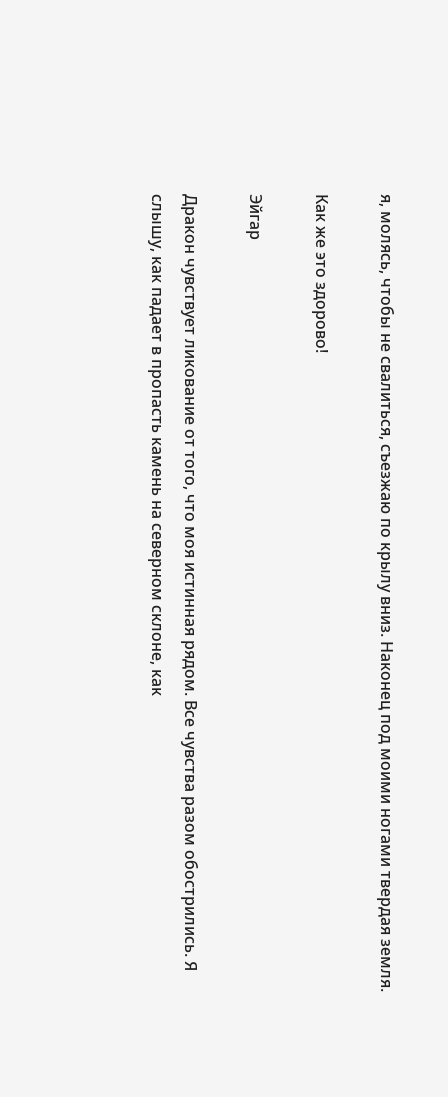я, молясь, чтобы не свалиться, съезжаю по крылу вниз. Наконец под моими ногами твердая земля.

Как же это здорово!

Эйгар

Дракон чувствует ликование от того, что моя истинная рядом. Все чувства разом обострились. Я слышу, как падает в пропасть камень на северном склоне, как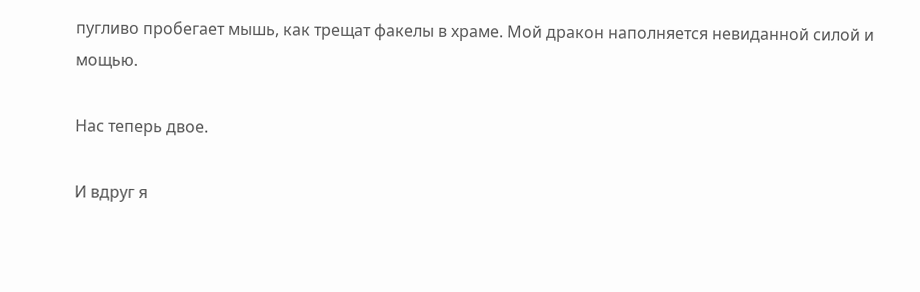пугливо пробегает мышь, как трещат факелы в храме. Мой дракон наполняется невиданной силой и мощью.

Нас теперь двое.

И вдруг я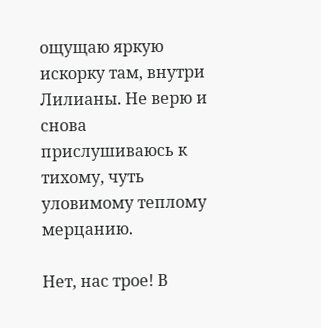ощущаю яркую искорку там, внутри Лилианы. Не верю и снова прислушиваюсь к тихому, чуть уловимому теплому мерцанию.

Нет, нас трое! В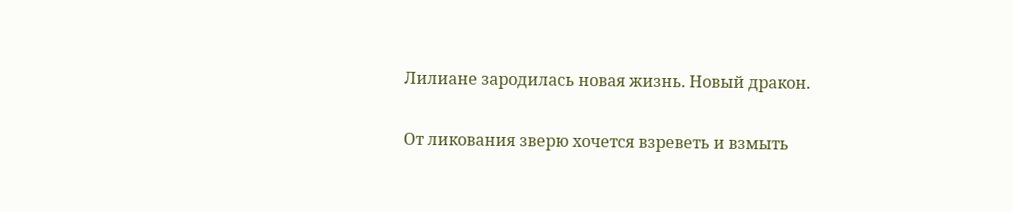Лилиане зародилась новая жизнь. Новый дракон.

От ликования зверю хочется взреветь и взмыть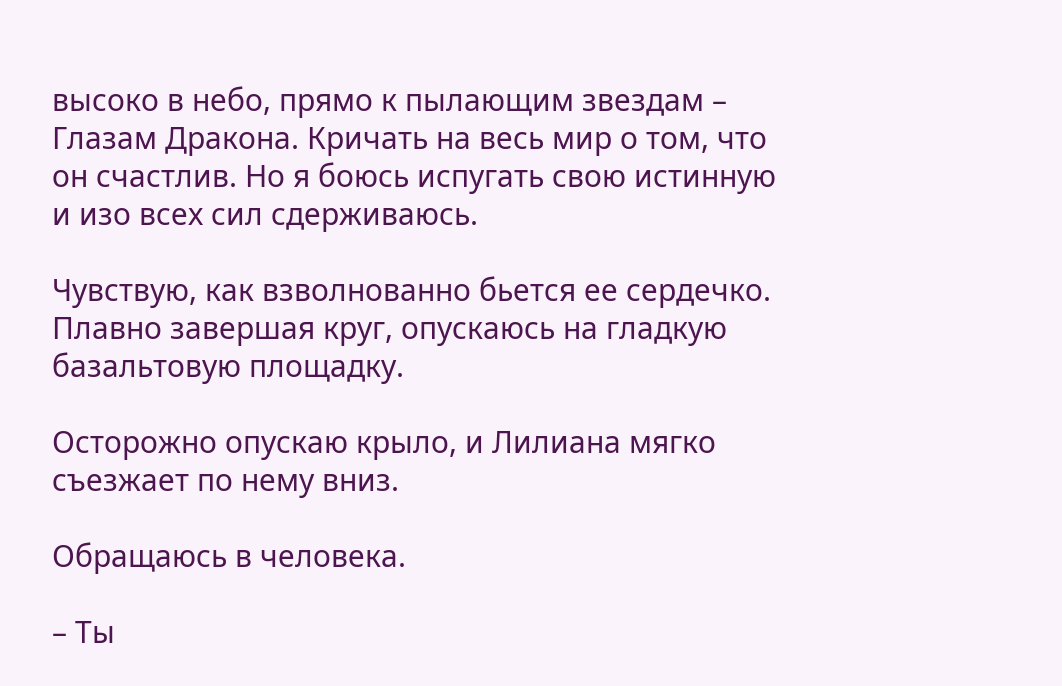высоко в небо, прямо к пылающим звездам – Глазам Дракона. Кричать на весь мир о том, что он счастлив. Но я боюсь испугать свою истинную и изо всех сил сдерживаюсь.

Чувствую, как взволнованно бьется ее сердечко. Плавно завершая круг, опускаюсь на гладкую базальтовую площадку.

Осторожно опускаю крыло, и Лилиана мягко съезжает по нему вниз.

Обращаюсь в человека.

– Ты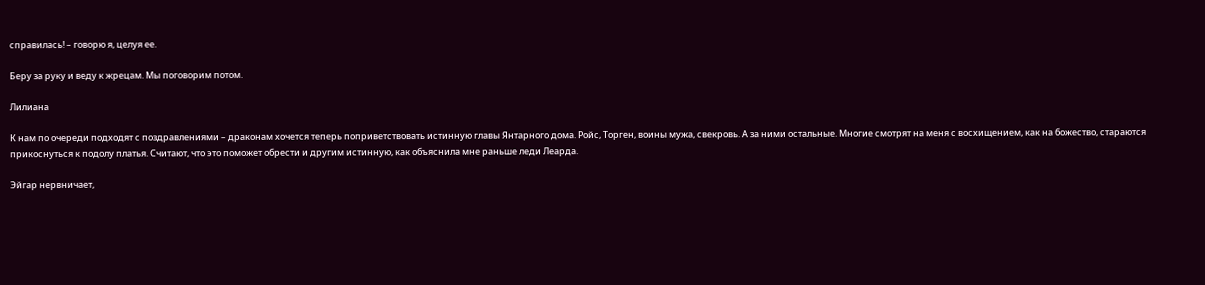справилась! – говорю я, целуя ее.

Беру за руку и веду к жрецам. Мы поговорим потом.

Лилиана

К нам по очереди подходят с поздравлениями – драконам хочется теперь поприветствовать истинную главы Янтарного дома. Ройс, Торген, воины мужа, свекровь. А за ними остальные. Многие смотрят на меня с восхищением, как на божество, стараются прикоснуться к подолу платья. Считают, что это поможет обрести и другим истинную, как объяснила мне раньше леди Леарда.

Эйгар нервничает,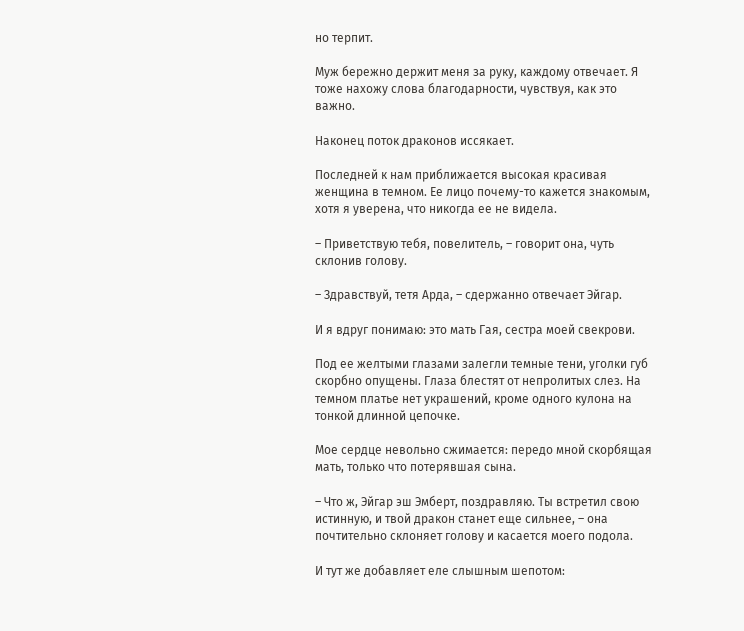но терпит.

Муж бережно держит меня за руку, каждому отвечает. Я тоже нахожу слова благодарности, чувствуя, как это важно.

Наконец поток драконов иссякает.

Последней к нам приближается высокая красивая женщина в темном. Ее лицо почему-то кажется знакомым, хотя я уверена, что никогда ее не видела.

– Приветствую тебя, повелитель, – говорит она, чуть склонив голову.

– Здравствуй, тетя Арда, – сдержанно отвечает Эйгар.

И я вдруг понимаю: это мать Гая, сестра моей свекрови.

Под ее желтыми глазами залегли темные тени, уголки губ скорбно опущены. Глаза блестят от непролитых слез. На темном платье нет украшений, кроме одного кулона на тонкой длинной цепочке.

Мое сердце невольно сжимается: передо мной скорбящая мать, только что потерявшая сына.

– Что ж, Эйгар эш Эмберт, поздравляю. Ты встретил свою истинную, и твой дракон станет еще сильнее, – она почтительно склоняет голову и касается моего подола.

И тут же добавляет еле слышным шепотом: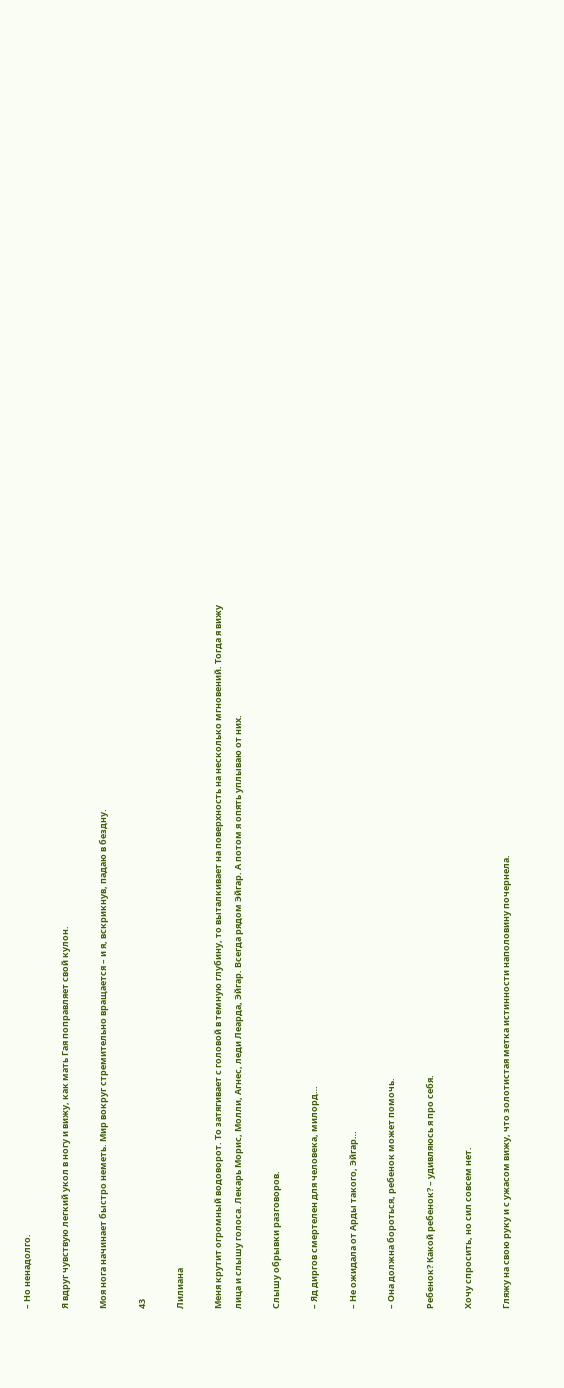– Но ненадолго.

Я вдруг чувствую легкий укол в ногу и вижу, как мать Гая поправляет свой кулон.

Моя нога начинает быстро неметь. Мир вокруг стремительно вращается – и я, вскрикнув, падаю в бездну.

43

Лилиана

Меня крутит огромный водоворот. То затягивает с головой в темную глубину, то выталкивает на поверхность на несколько мгновений. Тогда я вижу лица и слышу голоса. Лекарь Морис, Молли, Агнес, леди Леарда, Эйгар. Всегда рядом Эйгар. А потом я опять уплываю от них.

Слышу обрывки разговоров.

– Яд диргов смертелен для человека, милорд…

– Не ожидала от Арды такого, Эйгар…

– Она должна бороться, ребенок может помочь.

Ребенок? Какой ребенок? – удивляюсь я про себя.

Хочу спросить, но сил совсем нет.

Гляжу на свою руку и с ужасом вижу, что золотистая метка истинности наполовину почернела.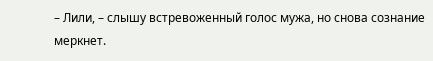– Лили, – слышу встревоженный голос мужа, но снова сознание меркнет.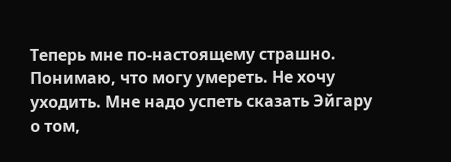Теперь мне по-настоящему страшно. Понимаю, что могу умереть. Не хочу уходить. Мне надо успеть сказать Эйгару о том,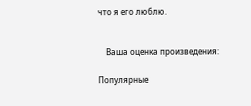что я его люблю.


    Ваша оценка произведения:

Популярные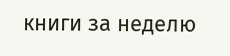книги за неделю